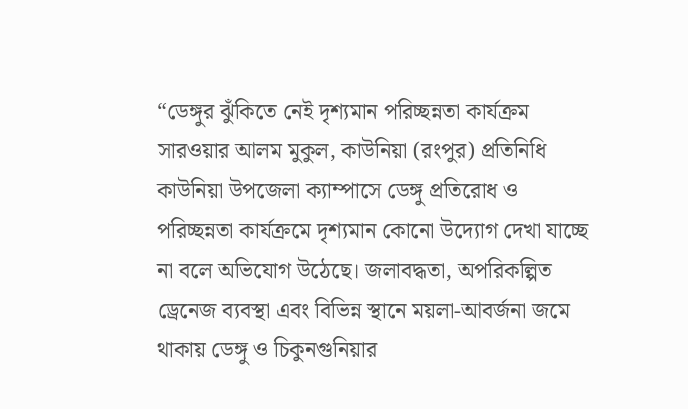“ডেঙ্গুর ঝুঁকিতে নেই দৃশ্যমান পরিচ্ছন্নতা কার্যক্রম
সারওয়ার আলম মুকুল, কাউনিয়া (রংপুর) প্রতিনিধি কাউনিয়া উপজেলা ক্যাম্পাসে ডেঙ্গু প্রতিরোধ ও পরিচ্ছন্নতা কার্যক্রমে দৃশ্যমান কোনো উদ্যোগ দেখা যাচ্ছে না বলে অভিযোগ উঠেছে। জলাবদ্ধতা, অপরিকল্পিত ড্রেনেজ ব্যবস্থা এবং বিভিন্ন স্থানে ময়লা-আবর্জনা জমে থাকায় ডেঙ্গু ও চিকুনগুনিয়ার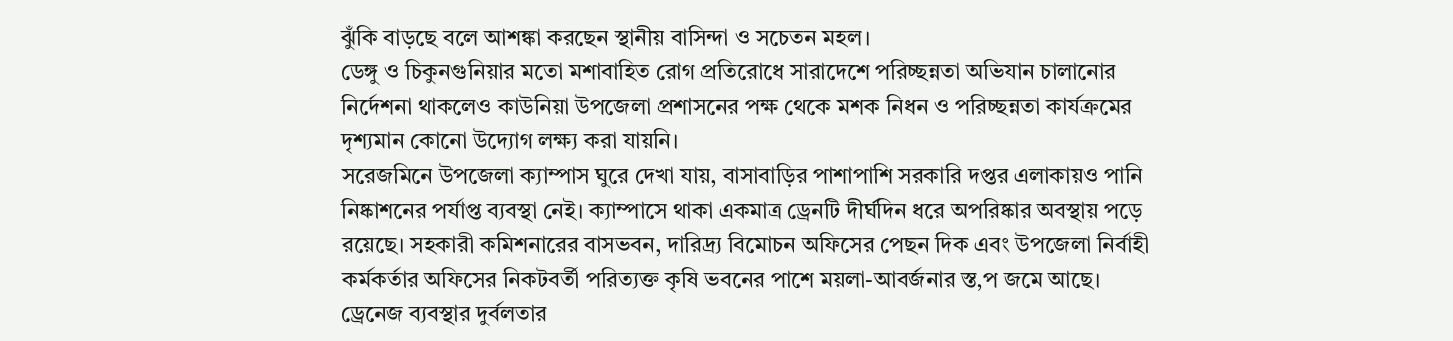ঝুঁকি বাড়ছে বলে আশঙ্কা করছেন স্থানীয় বাসিন্দা ও সচেতন মহল।
ডেঙ্গু ও চিকুনগুনিয়ার মতো মশাবাহিত রোগ প্রতিরোধে সারাদেশে পরিচ্ছন্নতা অভিযান চালানোর নির্দেশনা থাকলেও কাউনিয়া উপজেলা প্রশাসনের পক্ষ থেকে মশক নিধন ও পরিচ্ছন্নতা কার্যক্রমের দৃশ্যমান কোনো উদ্যোগ লক্ষ্য করা যায়নি।
সরেজমিনে উপজেলা ক্যাম্পাস ঘুরে দেখা যায়, বাসাবাড়ির পাশাপাশি সরকারি দপ্তর এলাকায়ও পানি নিষ্কাশনের পর্যাপ্ত ব্যবস্থা নেই। ক্যাম্পাসে থাকা একমাত্র ড্রেনটি দীর্ঘদিন ধরে অপরিষ্কার অবস্থায় পড়ে রয়েছে। সহকারী কমিশনারের বাসভবন, দারিদ্র্য বিমোচন অফিসের পেছন দিক এবং উপজেলা নির্বাহী কর্মকর্তার অফিসের নিকটবর্তী পরিত্যক্ত কৃষি ভবনের পাশে ময়লা-আবর্জনার স্ত‚প জমে আছে।
ড্রেনেজ ব্যবস্থার দুর্বলতার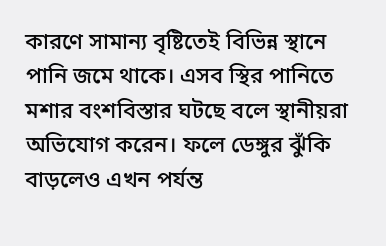কারণে সামান্য বৃষ্টিতেই বিভিন্ন স্থানে পানি জমে থাকে। এসব স্থির পানিতে মশার বংশবিস্তার ঘটছে বলে স্থানীয়রা অভিযোগ করেন। ফলে ডেঙ্গুর ঝুঁকি বাড়লেও এখন পর্যন্ত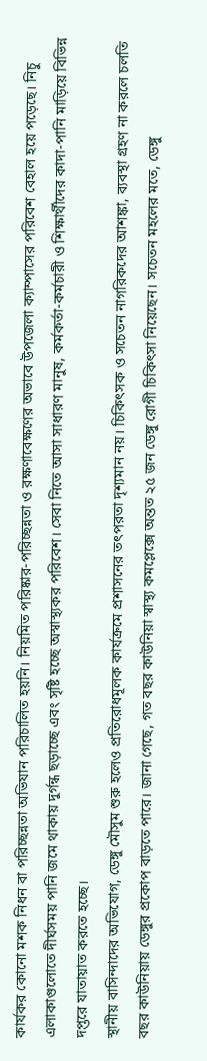কার্যকর কোনো মশক নিধন বা পরিচ্ছন্নতা অভিযান পরিচালিত হয়নি। নিয়মিত পরিষ্কার-পরিচ্ছন্নতা ও রক্ষণাবেক্ষণের অভাবে উপজেলা ক্যাম্পাসের পরিবেশ বেহাল হয়ে পড়েছে। নিচু এলাকাগুলোতে দীর্ঘসময় পানি জমে থাকায় দুর্গন্ধ ছড়াচ্ছে এবং সৃষ্টি হচ্ছে অস্বাস্থ্যকর পরিবেশ। সেবা নিতে আসা সাধারণ মানুষ, কর্মকর্তা-কর্মচারী ও শিক্ষার্থীদের কাদা-পানি মাড়িয়ে বিভিন্ন দপ্তরে যাতায়াত করতে হচ্ছে।
স্থানীয় বাসিন্দাদের অভিযোগ, ডেঙ্গু মৌসুম শুরু হলেও প্রতিরোধমূলক কার্যক্রমে প্রশাসনের তৎপরতা দৃশ্যমান নয়। চিকিৎসক ও সচেতন নাগরিকদের আশঙ্কা, ব্যবস্থা গ্রহণ না করলে চলতি বছর কাউনিয়ায় ডেঙ্গুর প্রকোপ বাড়তে পারে। জানা গেছে, গত বছর কাউনিয়া স্বাস্থ্য কমপ্লেক্সে অন্তত ২৫ জন ডেঙ্গু রোগী চিকিৎসা নিয়েছেন। সচেতন মহলের মতে, ডেঙ্গু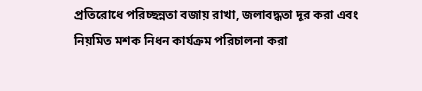প্রতিরোধে পরিচ্ছন্নতা বজায় রাখা, জলাবদ্ধতা দূর করা এবং নিয়মিত মশক নিধন কার্যক্রম পরিচালনা করা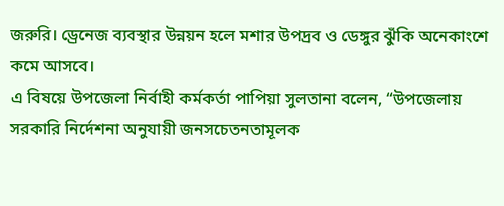জরুরি। ড্রেনেজ ব্যবস্থার উন্নয়ন হলে মশার উপদ্রব ও ডেঙ্গুর ঝুঁকি অনেকাংশে কমে আসবে।
এ বিষয়ে উপজেলা নির্বাহী কর্মকর্তা পাপিয়া সুলতানা বলেন, “উপজেলায় সরকারি নির্দেশনা অনুযায়ী জনসচেতনতামূলক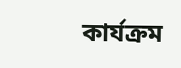কার্যক্রম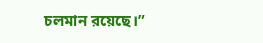চলমান রয়েছে।”